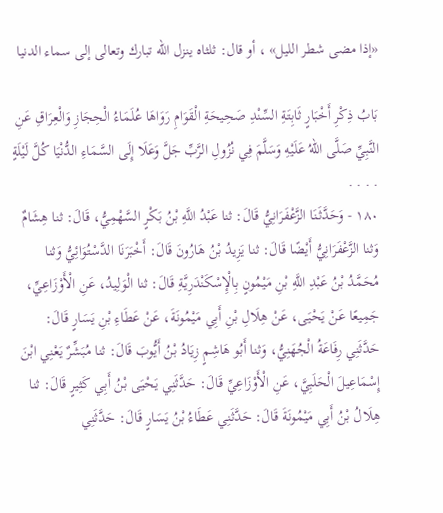«إذا مضى شطر الليل» ، أو قال: ثلثاه ينزل الله تبارك وتعالى إلى سماء الدنيا

بَابُ ذِكْرِ أَخْبَارٍ ثَابِتَةِ السِّنْدِ صَحِيحَةِ الْقَوَامِ رَوَاهَا عُلَمَاءُ الْحِجَازِ وَالْعِرَاقِ عَنِ النَّبِيِّ صَلَّى اللهُ عَلَيْهِ وَسَلَّمَ فِي نُزُولِ الرَّبِّ جَلَّ وَعَلَا إِلَى السَّمَاءِ الدُّنْيَا كُلَّ لَيْلَةٍ . . . .
١٨٠ - وَحَدَّثَنَا الزَّعْفَرَانِيُّ قَالَ: ثنا عَبْدُ اللَّهِ بْنُ بَكْرٍ السَّهْمِيُّ، قَالَ: ثنا هِشَامٌ وَثنا الزَّعْفَرَانِيُّ أَيْضًا قَالَ: ثنا يَزِيدُ بْنُ هَارُونَ قَالَ: أَخْبَرَنَا الدَّسْتُوَائِيُّ وَثنا مُحَمَّدُ بْنُ عَبْدِ اللَّهِ بْنِ مَيْمُونٍ بِالْإِسْكَنْدَرِيَّةِ قَالَ: ثنا الْوَلِيدُ، عَنِ الْأَوْزَاعِيِّ، جَمِيعًا عَنْ يَحْيَى، عَنْ هِلَالِ بْنِ أَبِي مَيْمُونَةَ، عَنْ عَطَاءِ بْنِ يَسَارٍ قَالَ: حَدَّثَنِي رِفَاعَةُ الْجُهَنِيُّ، وَثنا أَبُو هَاشِمٍ زِيَادُ بْنُ أَيُّوبَ قَالَ: ثنا مُبَشِّرٌ يَعْنِي ابْنَ إِسْمَاعِيلَ الْحَلَبِيَّ، عَنِ الْأَوْزَاعِيِّ قَالَ: حَدَّثَنِي يَحْيَى بْنُ أَبِي كَثِيرٍ قَالَ: ثنا هِلَالُ بْنُ أَبِي مَيْمُونَةَ قَالَ: حَدَّثَنِي عَطَاءُ بْنُ يَسَارٍ قَالَ: حَدَّثَنِي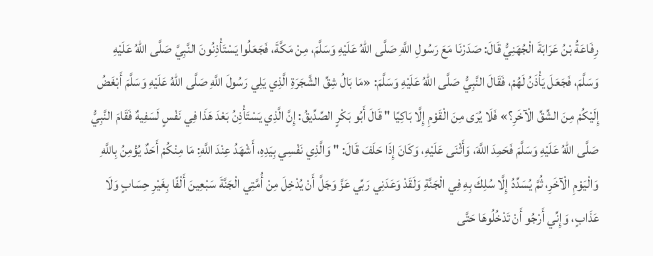رِفَاعَةُ بْنُ عَرَابَةَ الْجُهَنِيُّ قَالَ: صَدَرْنَا مَعَ رَسُولِ اللَّهِ صَلَّى اللهُ عَلَيْهِ وَسَلَّمَ، مِنْ مَكَّةَ، فَجَعَلُوا يَسْتَأْذِنُونَ النَّبِيَّ صَلَّى اللهُ عَلَيْهِ وَسَلَّمَ، فَجَعَلَ يَأْذَنُ لَهُمْ، فَقَالَ النَّبِيُّ صَلَّى اللهُ عَلَيْهِ وَسَلَّمَ: «مَا بَالُ شِقِّ الشَّجَرَةِ الَّذِي يَلِي رَسُولَ اللَّهِ صَلَّى اللهُ عَلَيْهِ وَسَلَّمَ أَبْغَضُ إِلَيْكُمْ مِنَ الشِّقِّ الْآخَرِ؟» فَلَا يُرَى مِنَ الْقَوْمِ إِلَّا بَاكِيًا " قَالَ أَبُو بَكْرٍ الصِّدِّيقُ: إِنَّ الَّذِي يَسْتَأْذِنُ بَعْدَ هَذَا فِي نَفْسٍ لَسَفِيهٌ فَقَامَ النَّبِيُّ صَلَّى اللهُ عَلَيْهِ وَسَلَّمَ فَحَمِدَ اللَّهَ، وَأَثْنَى عَلَيْهِ، وَكَانَ إِذَا حَلَفَ قَالَ: " وَالَّذِي نَفْسِي بِيَدِهِ، أَشْهَدُ عِنْدَ اللَّهِ: مَا مِنْكُمْ أَحَدٌ يُؤْمِنُ بِاللَّهِ وَالْيَوْمِ الْآخَرِ، ثُمَّ يُسَدِّدُ إِلَّا سُلِكَ بِهِ فِي الْجَنَّةِ وَلَقَدْ وَعَدَنِي رَبِّي عَزَّ وَجَلَّ أَنْ يُدْخِلَ مِنْ أُمَّتِي الْجَنَّةَ سَبْعِينَ أَلْفًا بِغَيْرِ حِسَابٍ وَلَا عَذَابٍ، وَإِنِّي أَرْجُو أَنْ تَدْخُلُوهَا حَتَّى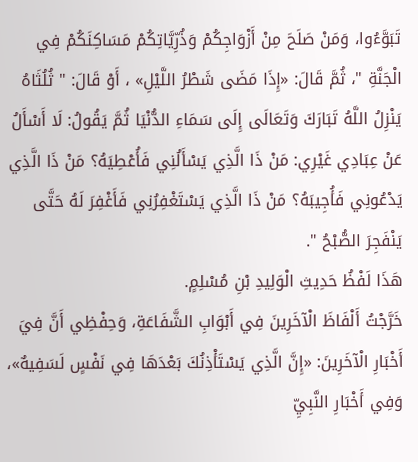تَبَوَّءُوا، وَمَنْ صَلَحَ مِنْ أَزْوَاجِكُمْ وَذُرِّيَّاتِكُمْ مَسَاكِنَكُمْ فِي الْجَنَّةِ "، ثُمَّ قَالَ: «إِذَا مَضَى شَطْرُ اللَّيْلِ» ، أَوْ قَالَ: " ثُلُثَاهُ يَنْزِلُ اللَّهُ تَبَارَكَ وَتَعَالَى إِلَى سَمَاءِ الدُّنْيَا ثُمَّ يَقُولُ: لَا أَسْأَلُ عَنْ عِبَادِي غَيْرِي: مَنْ ذَا الَّذِي يَسْأَلُنِي فَأُعْطِيَهُ؟ مَنْ ذَا الَّذِي يَدْعُونِي فَأُجِيبَهُ؟ مَنْ ذَا الَّذِي يَسْتَغْفِرُنِي فَأَغْفِرَ لَهُ حَتَّى يَنْفَجِرَ الصُّبْحُ ".
هَذَا لَفْظُ حَدِيثِ الْوَلِيدِ بْنِ مُسْلِمٍ.
خَرَّجْتُ أَلْفَاظَ الْآخَرِينَ فِي أَبْوَابِ الشَّفَاعَةِ، وَحِفْظِي أَنَّ فِيَ أَخْبَارِ الْآخَرِينَ: «إِنَّ الَّذِي يَسْتَأْذِنُكَ بَعْدَهَا فِي نَفْسٍ لَسَفِيهٌ»، وَفِي أَخْبَارِ النَّبِيِّ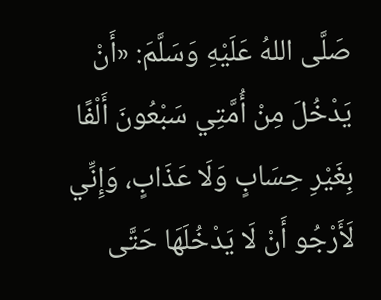صَلَّى اللهُ عَلَيْهِ وَسَلَّمَ: «أَنْ يَدْخُلَ مِنْ أُمَّتِي سَبْعُونَ أَلْفًا بِغَيْرِ حِسَابٍ وَلَا عَذَابٍ، وَإِنِّي لَأَرْجُو أَنْ لَا يَدْخُلَهَا حَتَّى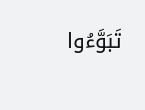تَبَوَّءُوا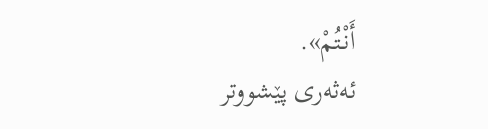أَنْتُمْ».
ئەثەری پێشووتر